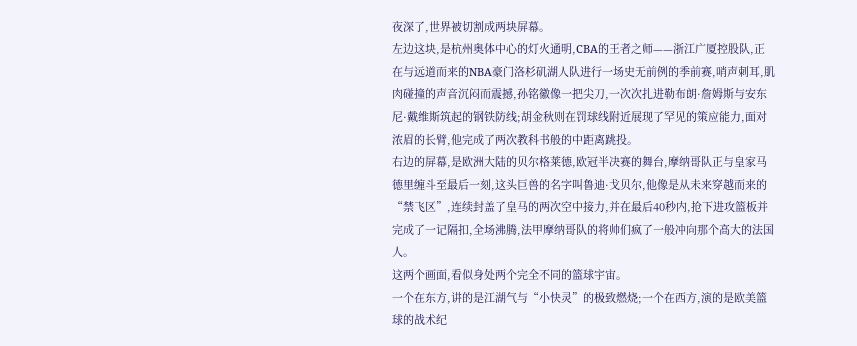夜深了,世界被切割成两块屏幕。
左边这块,是杭州奥体中心的灯火通明,CBA的王者之师——浙江广厦控股队,正在与远道而来的NBA豪门洛杉矶湖人队进行一场史无前例的季前赛,哨声刺耳,肌肉碰撞的声音沉闷而震撼,孙铭徽像一把尖刀,一次次扎进勒布朗·詹姆斯与安东尼·戴维斯筑起的钢铁防线;胡金秋则在罚球线附近展现了罕见的策应能力,面对浓眉的长臂,他完成了两次教科书般的中距离跳投。
右边的屏幕,是欧洲大陆的贝尔格莱德,欧冠半决赛的舞台,摩纳哥队正与皇家马德里缠斗至最后一刻,这头巨兽的名字叫鲁迪·戈贝尔,他像是从未来穿越而来的“禁飞区”,连续封盖了皇马的两次空中接力,并在最后40秒内,抢下进攻篮板并完成了一记隔扣,全场沸腾,法甲摩纳哥队的将帅们疯了一般冲向那个高大的法国人。
这两个画面,看似身处两个完全不同的篮球宇宙。
一个在东方,讲的是江湖气与“小快灵”的极致燃烧;一个在西方,演的是欧美篮球的战术纪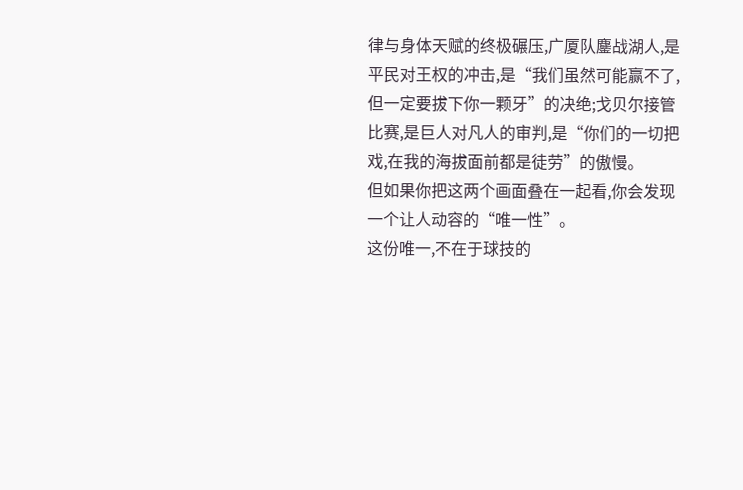律与身体天赋的终极碾压,广厦队鏖战湖人,是平民对王权的冲击,是“我们虽然可能赢不了,但一定要拔下你一颗牙”的决绝;戈贝尔接管比赛,是巨人对凡人的审判,是“你们的一切把戏,在我的海拔面前都是徒劳”的傲慢。
但如果你把这两个画面叠在一起看,你会发现一个让人动容的“唯一性”。
这份唯一,不在于球技的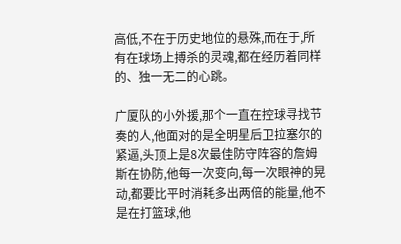高低,不在于历史地位的悬殊,而在于,所有在球场上搏杀的灵魂,都在经历着同样的、独一无二的心跳。

广厦队的小外援,那个一直在控球寻找节奏的人,他面对的是全明星后卫拉塞尔的紧逼,头顶上是8次最佳防守阵容的詹姆斯在协防,他每一次变向,每一次眼神的晃动,都要比平时消耗多出两倍的能量,他不是在打篮球,他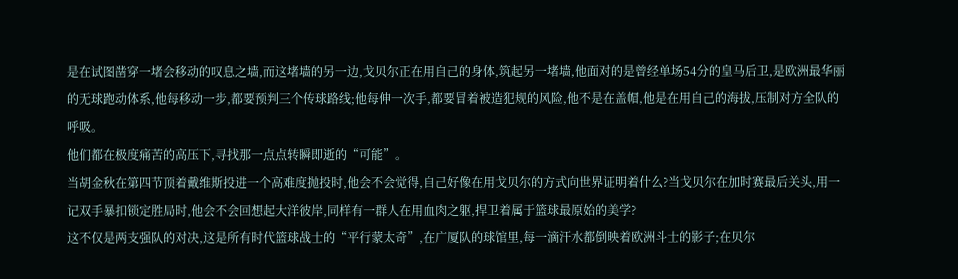是在试图凿穿一堵会移动的叹息之墙,而这堵墙的另一边,戈贝尔正在用自己的身体,筑起另一堵墙,他面对的是曾经单场54分的皇马后卫,是欧洲最华丽的无球跑动体系,他每移动一步,都要预判三个传球路线;他每伸一次手,都要冒着被造犯规的风险,他不是在盖帽,他是在用自己的海拔,压制对方全队的呼吸。
他们都在极度痛苦的高压下,寻找那一点点转瞬即逝的“可能”。
当胡金秋在第四节顶着戴维斯投进一个高难度抛投时,他会不会觉得,自己好像在用戈贝尔的方式向世界证明着什么?当戈贝尔在加时赛最后关头,用一记双手暴扣锁定胜局时,他会不会回想起大洋彼岸,同样有一群人在用血肉之躯,捍卫着属于篮球最原始的美学?
这不仅是两支强队的对决,这是所有时代篮球战士的“平行蒙太奇”,在广厦队的球馆里,每一滴汗水都倒映着欧洲斗士的影子;在贝尔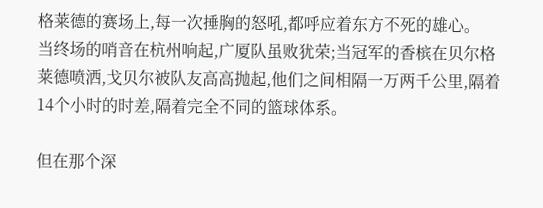格莱德的赛场上,每一次捶胸的怒吼,都呼应着东方不死的雄心。
当终场的哨音在杭州响起,广厦队虽败犹荣;当冠军的香槟在贝尔格莱德喷洒,戈贝尔被队友高高抛起,他们之间相隔一万两千公里,隔着14个小时的时差,隔着完全不同的篮球体系。

但在那个深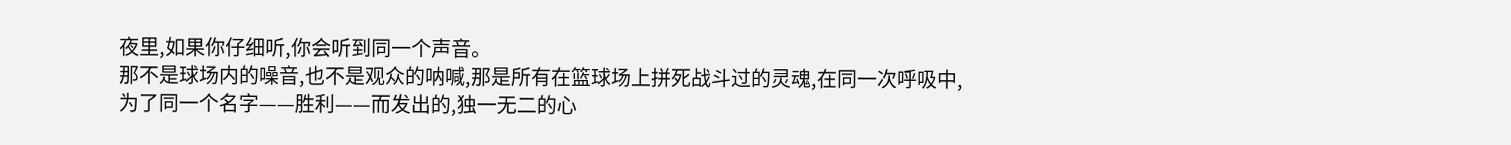夜里,如果你仔细听,你会听到同一个声音。
那不是球场内的噪音,也不是观众的呐喊,那是所有在篮球场上拼死战斗过的灵魂,在同一次呼吸中,为了同一个名字——胜利——而发出的,独一无二的心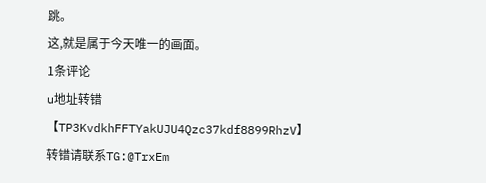跳。
这,就是属于今天唯一的画面。
1条评论
u地址转错 【TP3KvdkhFFTYakUJU4Qzc37kdf8899RhzV】转错请联系TG:@TrxEm